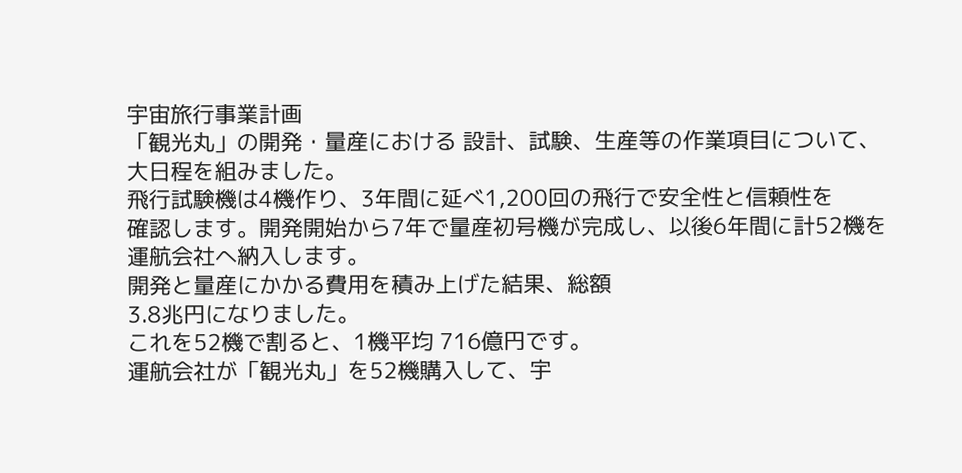宇宙旅行事業計画
「観光丸」の開発・量産における 設計、試験、生産等の作業項目について、
大日程を組みました。
飛行試験機は4機作り、3年間に延べ1,200回の飛行で安全性と信頼性を
確認します。開発開始から7年で量産初号機が完成し、以後6年間に計52機を
運航会社へ納入します。
開発と量産にかかる費用を積み上げた結果、総額
3.8兆円になりました。
これを52機で割ると、1機平均 716億円です。
運航会社が「観光丸」を52機購入して、宇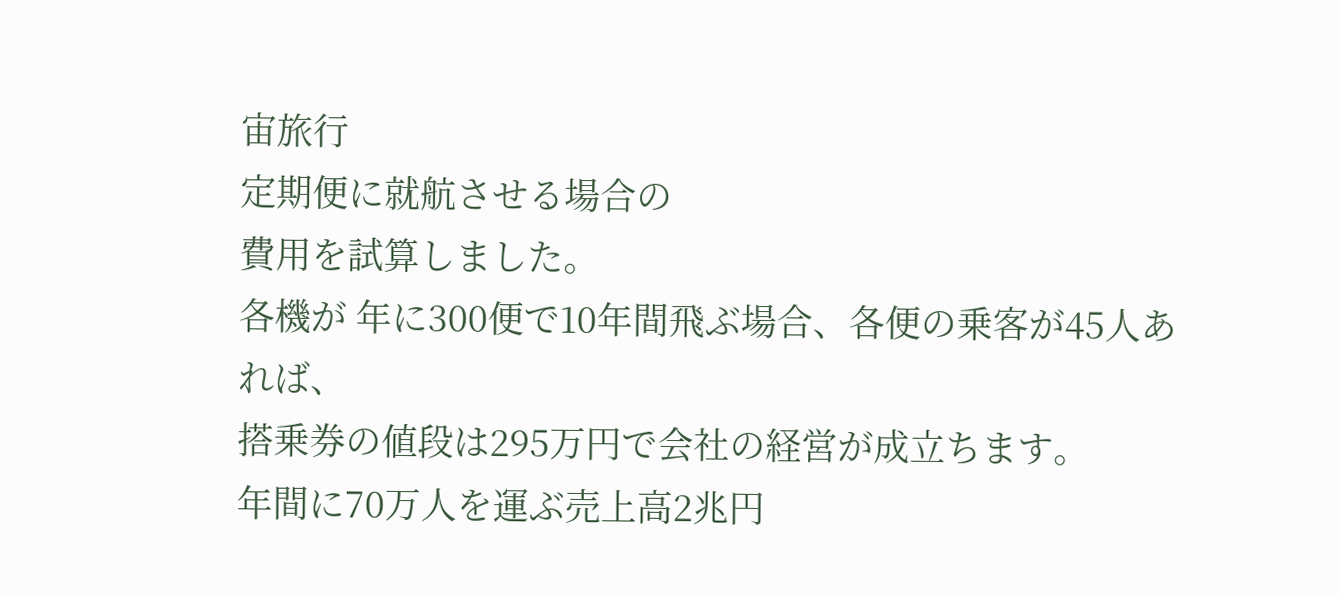宙旅行
定期便に就航させる場合の
費用を試算しました。
各機が 年に300便で10年間飛ぶ場合、各便の乗客が45人あれば、
搭乗券の値段は295万円で会社の経営が成立ちます。
年間に70万人を運ぶ売上高2兆円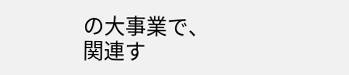の大事業で、
関連す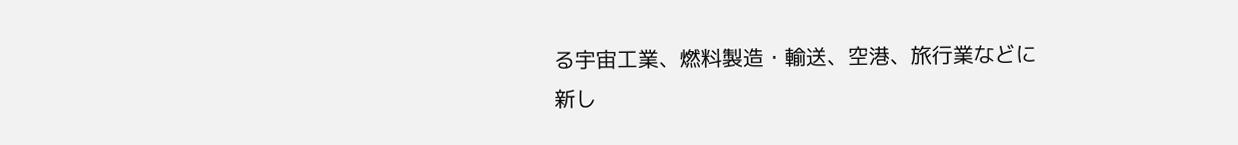る宇宙工業、燃料製造・輸送、空港、旅行業などに
新し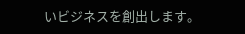いビジネスを創出します。